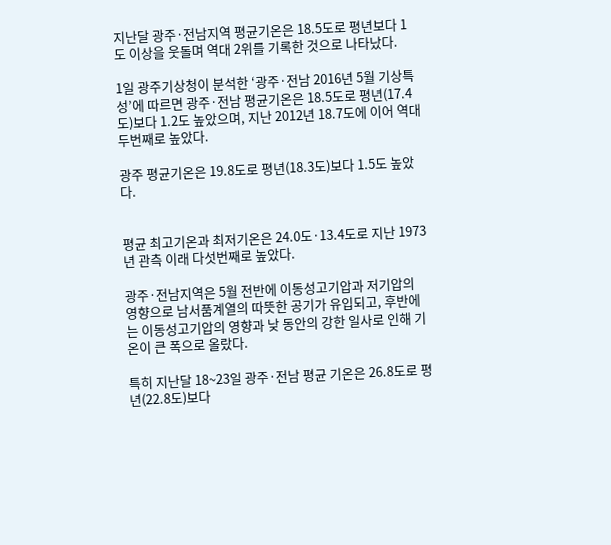지난달 광주·전남지역 평균기온은 18.5도로 평년보다 1도 이상을 웃돌며 역대 2위를 기록한 것으로 나타났다.

1일 광주기상청이 분석한 ‘광주·전남 2016년 5월 기상특성’에 따르면 광주·전남 평균기온은 18.5도로 평년(17.4도)보다 1.2도 높았으며, 지난 2012년 18.7도에 이어 역대 두번째로 높았다.

광주 평균기온은 19.8도로 평년(18.3도)보다 1.5도 높았다.


평균 최고기온과 최저기온은 24.0도·13.4도로 지난 1973년 관측 이래 다섯번째로 높았다.

광주·전남지역은 5월 전반에 이동성고기압과 저기압의 영향으로 남서품계열의 따뜻한 공기가 유입되고, 후반에는 이동성고기압의 영향과 낮 동안의 강한 일사로 인해 기온이 큰 폭으로 올랐다.

특히 지난달 18~23일 광주·전남 평균 기온은 26.8도로 평년(22.8도)보다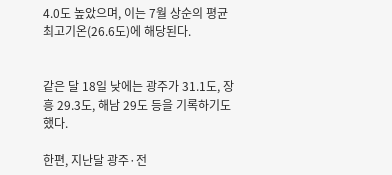4.0도 높았으며, 이는 7월 상순의 평균 최고기온(26.6도)에 해당된다.


같은 달 18일 낮에는 광주가 31.1도, 장흥 29.3도, 해남 29도 등을 기록하기도 했다.

한편, 지난달 광주·전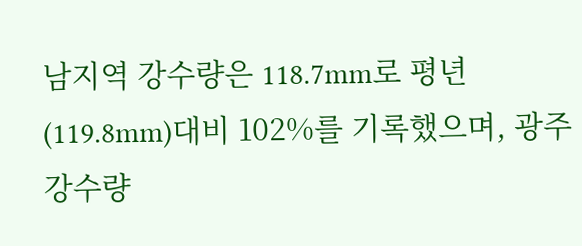남지역 강수량은 118.7mm로 평년(119.8mm)대비 102%를 기록했으며, 광주 강수량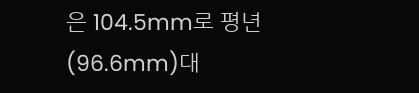은 104.5mm로 평년(96.6mm)대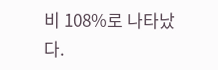비 108%로 나타났다.